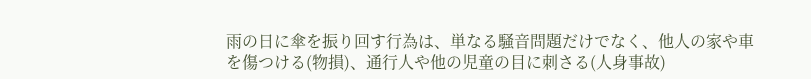雨の日に傘を振り回す行為は、単なる騒音問題だけでなく、他人の家や車を傷つける(物損)、通行人や他の児童の目に刺さる(人身事故)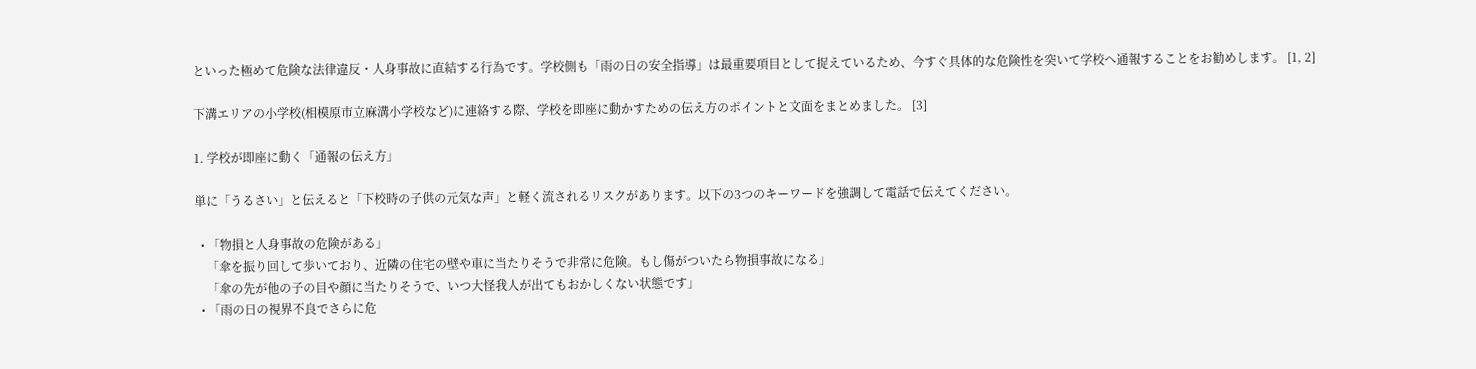といった極めて危険な法律違反・人身事故に直結する行為です。学校側も「雨の日の安全指導」は最重要項目として捉えているため、今すぐ具体的な危険性を突いて学校へ通報することをお勧めします。 [1, 2]

下溝エリアの小学校(相模原市立麻溝小学校など)に連絡する際、学校を即座に動かすための伝え方のポイントと文面をまとめました。 [3]

1. 学校が即座に動く「通報の伝え方」

単に「うるさい」と伝えると「下校時の子供の元気な声」と軽く流されるリスクがあります。以下の3つのキーワードを強調して電話で伝えてください。

  • 「物損と人身事故の危険がある」
    「傘を振り回して歩いており、近隣の住宅の壁や車に当たりそうで非常に危険。もし傷がついたら物損事故になる」
    「傘の先が他の子の目や顔に当たりそうで、いつ大怪我人が出てもおかしくない状態です」
  • 「雨の日の視界不良でさらに危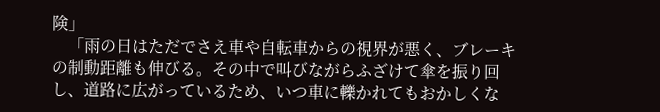険」
    「雨の日はただでさえ車や自転車からの視界が悪く、ブレーキの制動距離も伸びる。その中で叫びながらふざけて傘を振り回し、道路に広がっているため、いつ車に轢かれてもおかしくな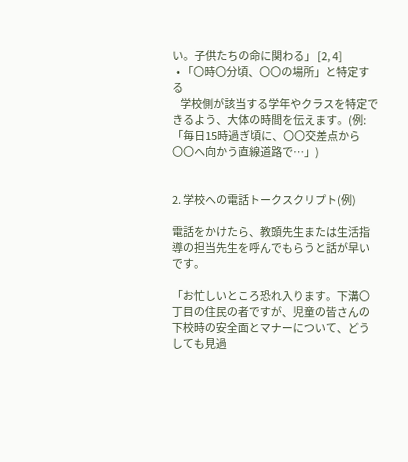い。子供たちの命に関わる」 [2, 4]
  • 「〇時〇分頃、〇〇の場所」と特定する
    学校側が該当する学年やクラスを特定できるよう、大体の時間を伝えます。(例:「毎日15時過ぎ頃に、〇〇交差点から〇〇へ向かう直線道路で…」)


2. 学校への電話トークスクリプト(例)

電話をかけたら、教頭先生または生活指導の担当先生を呼んでもらうと話が早いです。

「お忙しいところ恐れ入ります。下溝〇丁目の住民の者ですが、児童の皆さんの下校時の安全面とマナーについて、どうしても見過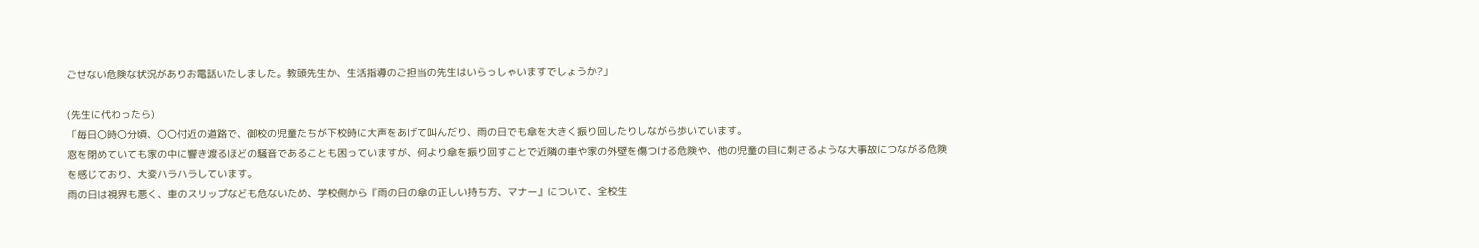ごせない危険な状況がありお電話いたしました。教頭先生か、生活指導のご担当の先生はいらっしゃいますでしょうか?」

(先生に代わったら)
「毎日〇時〇分頃、〇〇付近の道路で、御校の児童たちが下校時に大声をあげて叫んだり、雨の日でも傘を大きく振り回したりしながら歩いています。
窓を閉めていても家の中に響き渡るほどの騒音であることも困っていますが、何より傘を振り回すことで近隣の車や家の外壁を傷つける危険や、他の児童の目に刺さるような大事故につながる危険を感じており、大変ハラハラしています。
雨の日は視界も悪く、車のスリップなども危ないため、学校側から『雨の日の傘の正しい持ち方、マナー』について、全校生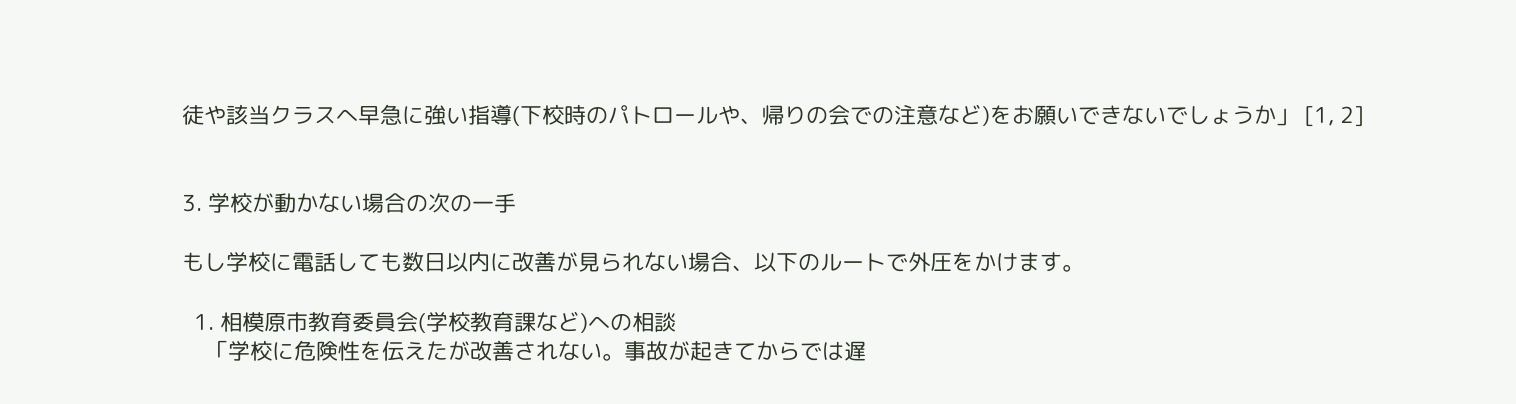徒や該当クラスへ早急に強い指導(下校時のパトロールや、帰りの会での注意など)をお願いできないでしょうか」 [1, 2]


3. 学校が動かない場合の次の一手

もし学校に電話しても数日以内に改善が見られない場合、以下のルートで外圧をかけます。

  1. 相模原市教育委員会(学校教育課など)への相談
    「学校に危険性を伝えたが改善されない。事故が起きてからでは遅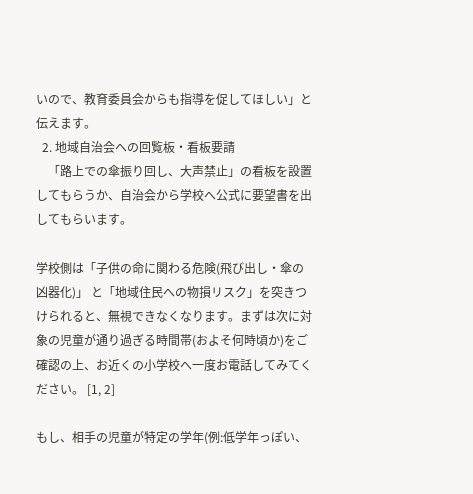いので、教育委員会からも指導を促してほしい」と伝えます。
  2. 地域自治会への回覧板・看板要請
    「路上での傘振り回し、大声禁止」の看板を設置してもらうか、自治会から学校へ公式に要望書を出してもらいます。

学校側は「子供の命に関わる危険(飛び出し・傘の凶器化)」 と「地域住民への物損リスク」を突きつけられると、無視できなくなります。まずは次に対象の児童が通り過ぎる時間帯(およそ何時頃か)をご確認の上、お近くの小学校へ一度お電話してみてください。 [1, 2]

もし、相手の児童が特定の学年(例:低学年っぽい、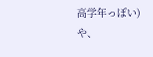高学年っぽい)や、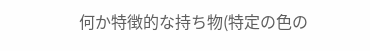何か特徴的な持ち物(特定の色の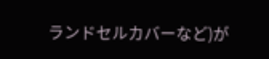ランドセルカバーなど)が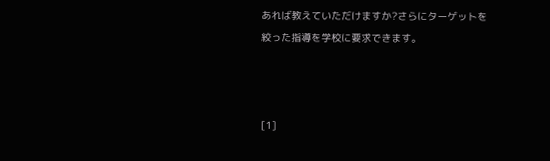あれば教えていただけますか?さらにターゲットを絞った指導を学校に要求できます。



[1]